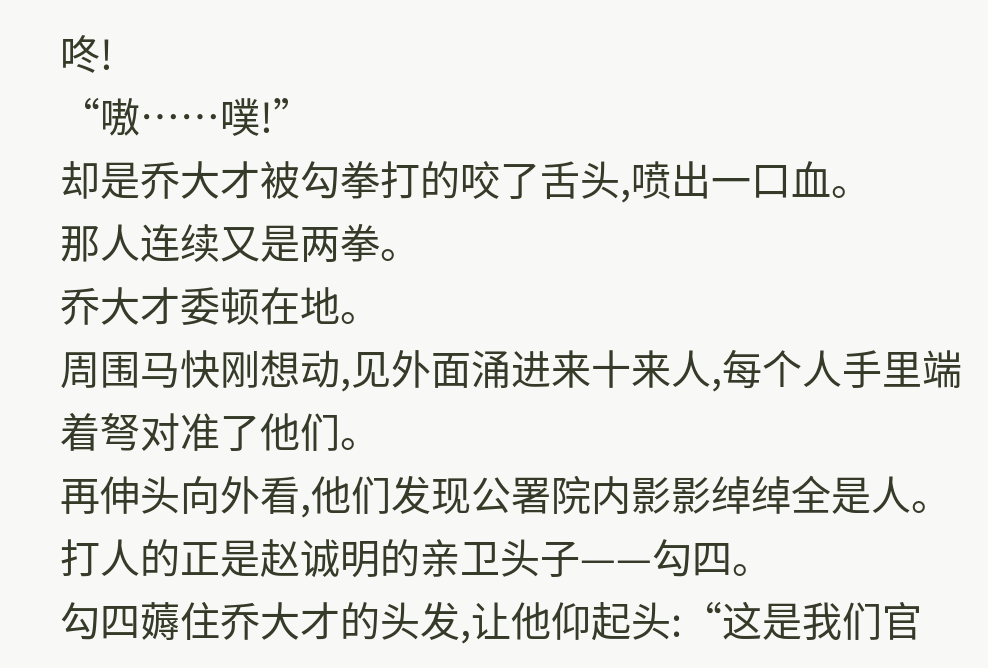咚!
“嗷……噗!”
却是乔大才被勾拳打的咬了舌头,喷出一口血。
那人连续又是两拳。
乔大才委顿在地。
周围马快刚想动,见外面涌进来十来人,每个人手里端着弩对准了他们。
再伸头向外看,他们发现公署院内影影绰绰全是人。
打人的正是赵诚明的亲卫头子——勾四。
勾四薅住乔大才的头发,让他仰起头:“这是我们官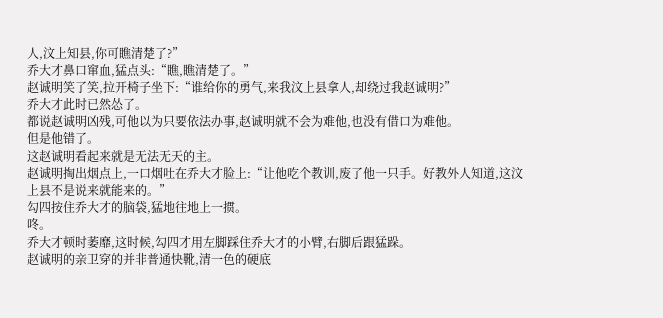人,汶上知县,你可瞧清楚了?”
乔大才鼻口窜血,猛点头:“瞧,瞧清楚了。”
赵诚明笑了笑,拉开椅子坐下:“谁给你的勇气,来我汶上县拿人,却绕过我赵诚明?”
乔大才此时已然怂了。
都说赵诚明凶残,可他以为只要依法办事,赵诚明就不会为难他,也没有借口为难他。
但是他错了。
这赵诚明看起来就是无法无天的主。
赵诚明掏出烟点上,一口烟吐在乔大才脸上:“让他吃个教训,废了他一只手。好教外人知道,这汶上县不是说来就能来的。”
勾四按住乔大才的脑袋,猛地往地上一掼。
咚。
乔大才顿时萎靡,这时候,勾四才用左脚踩住乔大才的小臂,右脚后跟猛跺。
赵诚明的亲卫穿的并非普通快靴,清一色的硬底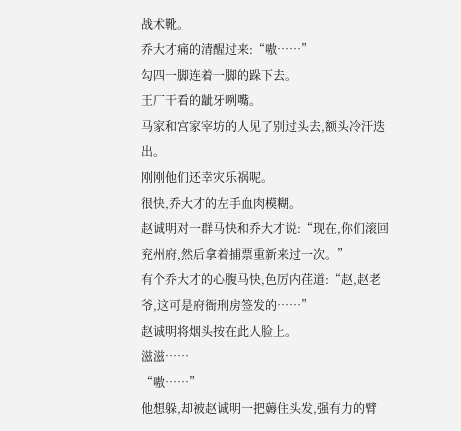战术靴。
乔大才痛的清醒过来:“嗷……”
勾四一脚连着一脚的跺下去。
王厂干看的龇牙咧嘴。
马家和宫家宰坊的人见了别过头去,额头冷汗迭出。
刚刚他们还幸灾乐祸呢。
很快,乔大才的左手血肉模糊。
赵诚明对一群马快和乔大才说:“现在,你们滚回兖州府,然后拿着捕票重新来过一次。”
有个乔大才的心腹马快,色厉内荏道:“赵,赵老爷,这可是府衙刑房签发的……”
赵诚明将烟头按在此人脸上。
滋滋……
“嗷……”
他想躲,却被赵诚明一把薅住头发,强有力的臂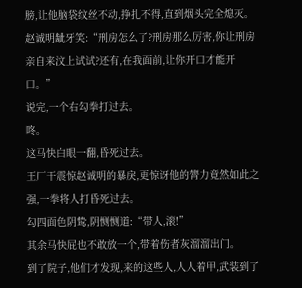膀,让他脑袋纹丝不动,挣扎不得,直到烟头完全熄灭。
赵诚明龇牙笑:“刑房怎么了?刑房那么厉害,你让刑房亲自来汶上试试?还有,在我面前,让你开口才能开口。”
说完,一个右勾拳打过去。
咚。
这马快白眼一翻,昏死过去。
王厂干震惊赵诚明的暴戾,更惊讶他的膂力竟然如此之强,一拳将人打昏死过去。
勾四面色阴鸷,阴恻恻道:“带人,滚!”
其余马快屁也不敢放一个,带着伤者灰溜溜出门。
到了院子,他们才发现,来的这些人,人人着甲,武装到了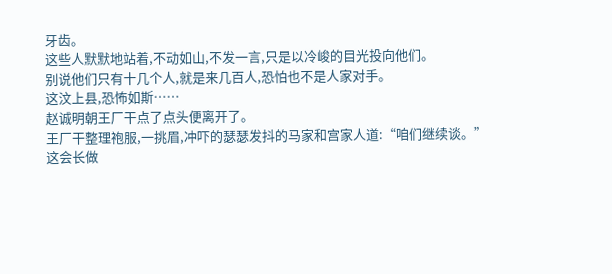牙齿。
这些人默默地站着,不动如山,不发一言,只是以冷峻的目光投向他们。
别说他们只有十几个人,就是来几百人,恐怕也不是人家对手。
这汶上县,恐怖如斯……
赵诚明朝王厂干点了点头便离开了。
王厂干整理袍服,一挑眉,冲吓的瑟瑟发抖的马家和宫家人道:“咱们继续谈。”
这会长做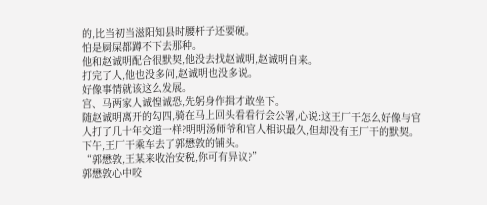的,比当初当滋阳知县时腰杆子还要硬。
怕是屙屎都蹲不下去那种。
他和赵诚明配合很默契,他没去找赵诚明,赵诚明自来。
打完了人,他也没多问,赵诚明也没多说。
好像事情就该这么发展。
宫、马两家人诚惶诚恐,先躬身作揖才敢坐下。
随赵诚明离开的勾四,骑在马上回头看看行会公署,心说:这王厂干怎么好像与官人打了几十年交道一样?明明汤师爷和官人相识最久,但却没有王厂干的默契。
下午,王厂干乘车去了郭懋敦的铺头。
“郭懋敦,王某来收治安税,你可有异议?”
郭懋敦心中咬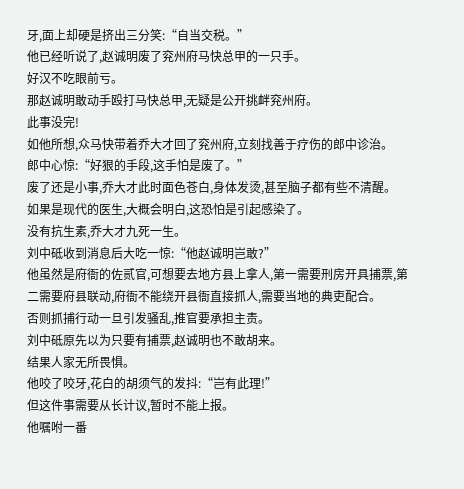牙,面上却硬是挤出三分笑:“自当交税。”
他已经听说了,赵诚明废了兖州府马快总甲的一只手。
好汉不吃眼前亏。
那赵诚明敢动手殴打马快总甲,无疑是公开挑衅兖州府。
此事没完!
如他所想,众马快带着乔大才回了兖州府,立刻找善于疗伤的郎中诊治。
郎中心惊:“好狠的手段,这手怕是废了。”
废了还是小事,乔大才此时面色苍白,身体发烫,甚至脑子都有些不清醒。
如果是现代的医生,大概会明白,这恐怕是引起感染了。
没有抗生素,乔大才九死一生。
刘中砥收到消息后大吃一惊:“他赵诚明岂敢?”
他虽然是府衙的佐贰官,可想要去地方县上拿人,第一需要刑房开具捕票,第二需要府县联动,府衙不能绕开县衙直接抓人,需要当地的典吏配合。
否则抓捕行动一旦引发骚乱,推官要承担主责。
刘中砥原先以为只要有捕票,赵诚明也不敢胡来。
结果人家无所畏惧。
他咬了咬牙,花白的胡须气的发抖:“岂有此理!”
但这件事需要从长计议,暂时不能上报。
他嘱咐一番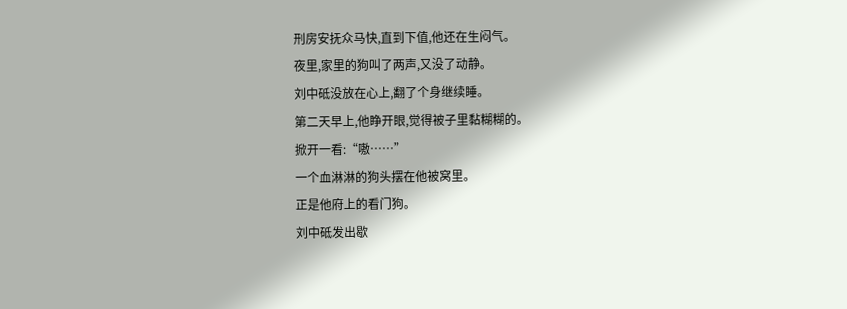刑房安抚众马快,直到下值,他还在生闷气。
夜里,家里的狗叫了两声,又没了动静。
刘中砥没放在心上,翻了个身继续睡。
第二天早上,他睁开眼,觉得被子里黏糊糊的。
掀开一看:“嗷……”
一个血淋淋的狗头摆在他被窝里。
正是他府上的看门狗。
刘中砥发出歇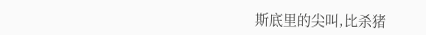斯底里的尖叫,比杀猪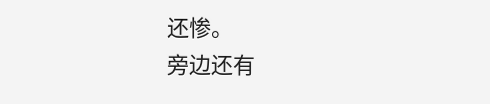还惨。
旁边还有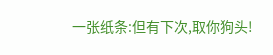一张纸条:但有下次,取你狗头!